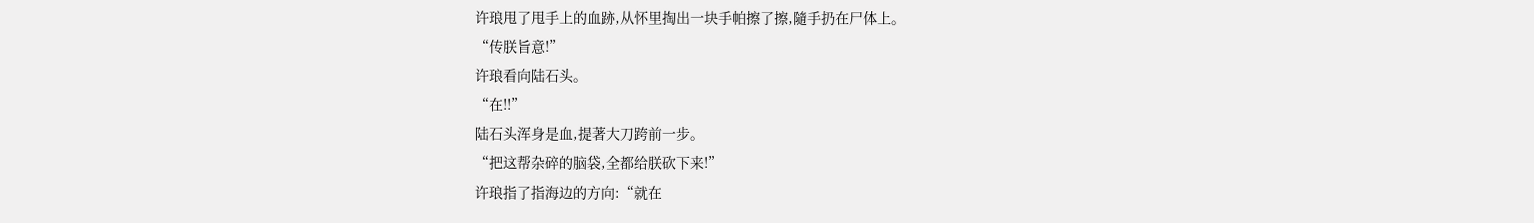许琅甩了甩手上的血跡,从怀里掏出一块手帕擦了擦,隨手扔在尸体上。
“传朕旨意!”
许琅看向陆石头。
“在!!”
陆石头浑身是血,提著大刀跨前一步。
“把这帮杂碎的脑袋,全都给朕砍下来!”
许琅指了指海边的方向:“就在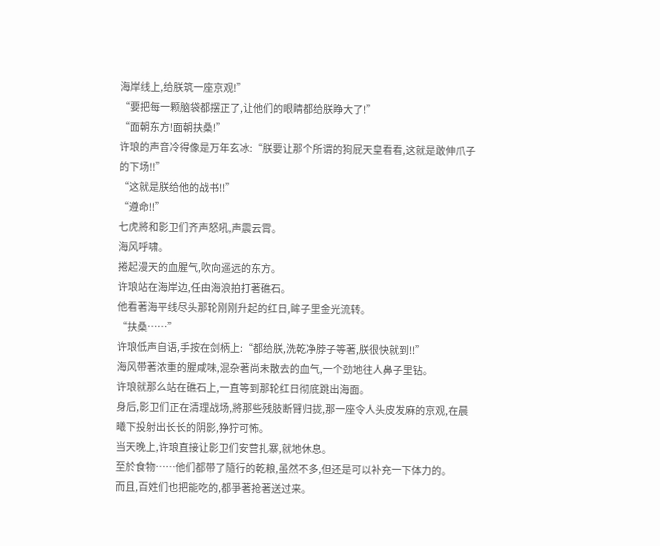海岸线上,给朕筑一座京观!”
“要把每一颗脑袋都摆正了,让他们的眼睛都给朕睁大了!”
“面朝东方!面朝扶桑!”
许琅的声音冷得像是万年玄冰:“朕要让那个所谓的狗屁天皇看看,这就是敢伸爪子的下场!!”
“这就是朕给他的战书!!”
“遵命!!”
七虎將和影卫们齐声怒吼,声震云霄。
海风呼啸。
捲起漫天的血腥气,吹向遥远的东方。
许琅站在海岸边,任由海浪拍打著礁石。
他看著海平线尽头那轮刚刚升起的红日,眸子里金光流转。
“扶桑……”
许琅低声自语,手按在剑柄上:“都给朕,洗乾净脖子等著,朕很快就到!!”
海风带著浓重的腥咸味,混杂著尚未散去的血气,一个劲地往人鼻子里钻。
许琅就那么站在礁石上,一直等到那轮红日彻底跳出海面。
身后,影卫们正在清理战场,將那些残肢断臂归拢,那一座令人头皮发麻的京观,在晨曦下投射出长长的阴影,狰狞可怖。
当天晚上,许琅直接让影卫们安营扎寨,就地休息。
至於食物……他们都带了隨行的乾粮,虽然不多,但还是可以补充一下体力的。
而且,百姓们也把能吃的,都爭著抢著送过来。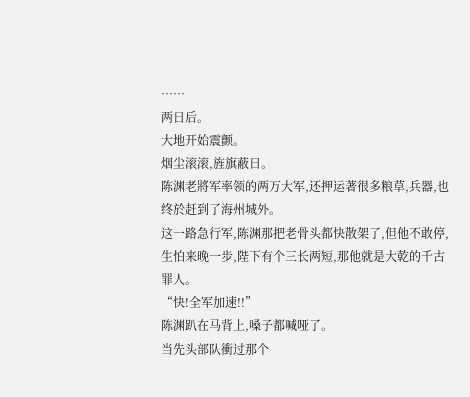……
两日后。
大地开始震颤。
烟尘滚滚,旌旗蔽日。
陈渊老將军率领的两万大军,还押运著很多粮草,兵器,也终於赶到了海州城外。
这一路急行军,陈渊那把老骨头都快散架了,但他不敢停,生怕来晚一步,陛下有个三长两短,那他就是大乾的千古罪人。
“快!全军加速!!”
陈渊趴在马背上,嗓子都喊哑了。
当先头部队衝过那个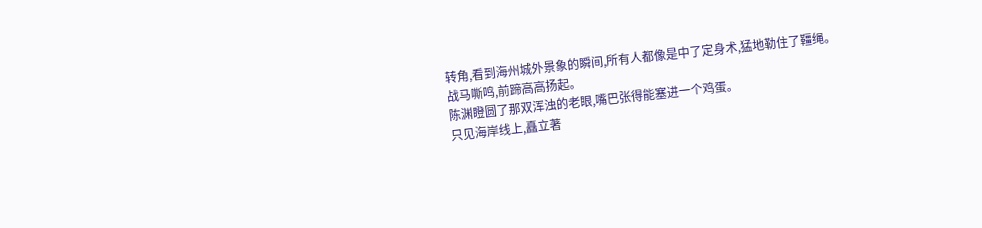转角,看到海州城外景象的瞬间,所有人都像是中了定身术,猛地勒住了韁绳。
战马嘶鸣,前蹄高高扬起。
陈渊瞪圆了那双浑浊的老眼,嘴巴张得能塞进一个鸡蛋。
只见海岸线上,矗立著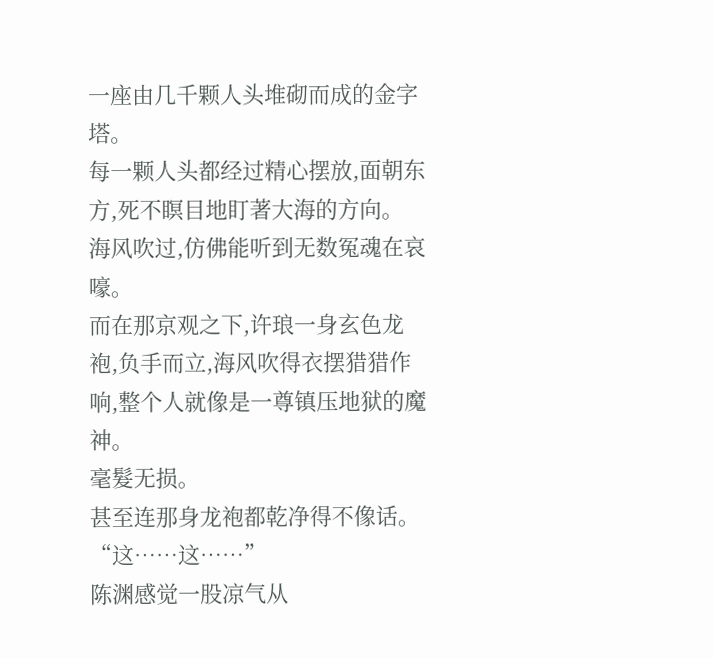一座由几千颗人头堆砌而成的金字塔。
每一颗人头都经过精心摆放,面朝东方,死不瞑目地盯著大海的方向。
海风吹过,仿佛能听到无数冤魂在哀嚎。
而在那京观之下,许琅一身玄色龙袍,负手而立,海风吹得衣摆猎猎作响,整个人就像是一尊镇压地狱的魔神。
毫髮无损。
甚至连那身龙袍都乾净得不像话。
“这……这……”
陈渊感觉一股凉气从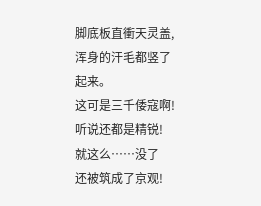脚底板直衝天灵盖,浑身的汗毛都竖了起来。
这可是三千倭寇啊!
听说还都是精锐!
就这么……没了
还被筑成了京观!